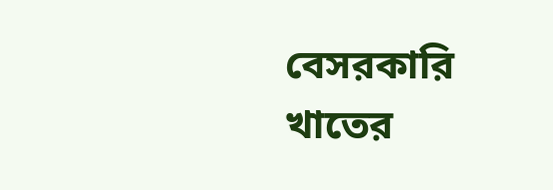বেসরকারি খাতের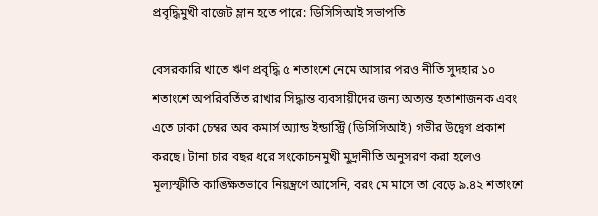প্রবৃদ্ধিমুখী বাজেট ম্লান হতে পারে: ডিসিসিআই সভাপতি

বেসরকারি খাতে ঋণ প্রবৃদ্ধি ৫ শতাংশে নেমে আসার পরও নীতি সুদহার ১০ শতাংশে অপরিবর্তিত রাখার সিদ্ধান্ত ব্যবসায়ীদের জন্য অত্যন্ত হতাশাজনক এবং এতে ঢাকা চেম্বর অব কমার্স অ্যান্ড ইন্ডাস্ট্রি (ডিসিসিআই) গভীর উদ্বেগ প্রকাশ করছে। টানা চার বছর ধরে সংকোচনমুখী মুদ্রানীতি অনুসরণ করা হলেও মূল্যস্ফীতি কাঙ্ক্ষিতভাবে নিয়ন্ত্রণে আসেনি, বরং মে মাসে তা বেড়ে ৯.৪২ শতাংশে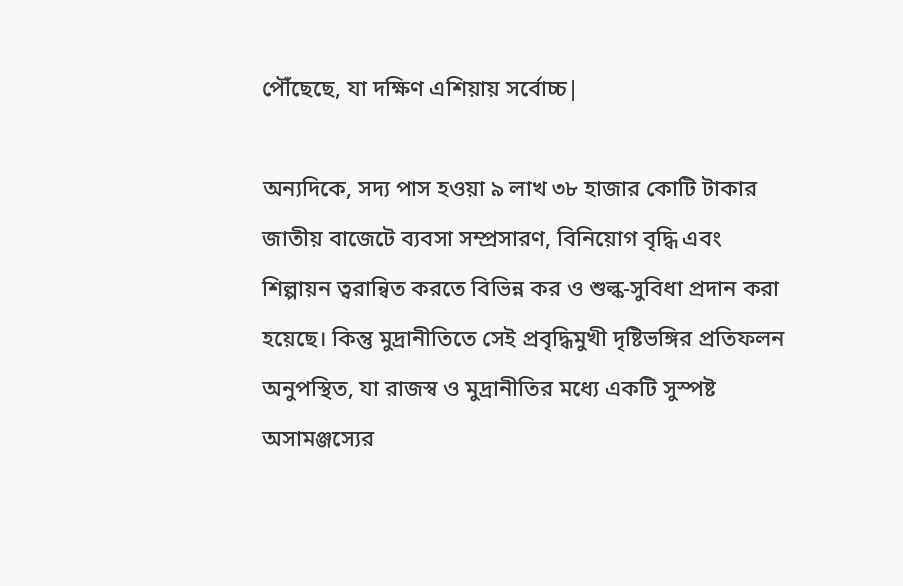পৌঁছেছে, যা দক্ষিণ এশিয়ায় সর্বোচ্চ|

অন্যদিকে, সদ্য পাস হওয়া ৯ লাখ ৩৮ হাজার কোটি টাকার জাতীয় বাজেটে ব্যবসা সম্প্রসারণ, বিনিয়োগ বৃদ্ধি এবং শিল্পায়ন ত্বরান্বিত করতে বিভিন্ন কর ও শুল্ক-সুবিধা প্রদান করা হয়েছে। কিন্তু মুদ্রানীতিতে সেই প্রবৃদ্ধিমুখী দৃষ্টিভঙ্গির প্রতিফলন অনুপস্থিত, যা রাজস্ব ও মুদ্রানীতির মধ্যে একটি সুস্পষ্ট অসামঞ্জস্যের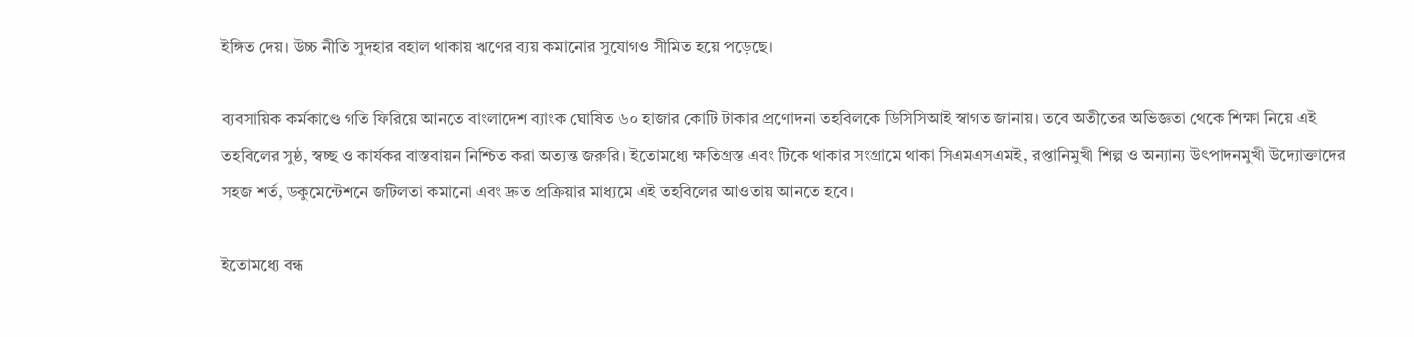ইঙ্গিত দেয়। উচ্চ নীতি সুদহার বহাল থাকায় ঋণের ব্যয় কমানোর সুযোগও সীমিত হয়ে পড়েছে।

ব্যবসায়িক কর্মকাণ্ডে গতি ফিরিয়ে আনতে বাংলাদেশ ব্যাংক ঘোষিত ৬০ হাজার কোটি টাকার প্রণোদনা তহবিলকে ডিসিসিআই স্বাগত জানায়। তবে অতীতের অভিজ্ঞতা থেকে শিক্ষা নিয়ে এই তহবিলের সুষ্ঠ, স্বচ্ছ ও কার্যকর বাস্তবায়ন নিশ্চিত করা অত্যন্ত জরুরি। ইতোমধ্যে ক্ষতিগ্রস্ত এবং টিকে থাকার সংগ্রামে থাকা সিএমএসএমই, রপ্তানিমুখী শিল্প ও অন্যান্য উৎপাদনমুখী উদ্যোক্তাদের সহজ শর্ত, ডকুমেন্টেশনে জটিলতা কমানো এবং দ্রুত প্রক্রিয়ার মাধ্যমে এই তহবিলের আওতায় আনতে হবে।

ইতোমধ্যে বন্ধ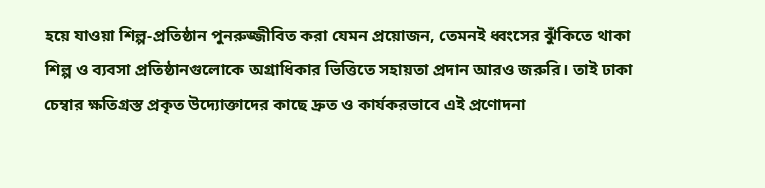হয়ে যাওয়া শিল্প-প্রতিষ্ঠান পুনরুজ্জীবিত করা যেমন প্রয়োজন, তেমনই ধ্বংসের ঝুঁকিতে থাকা শিল্প ও ব্যবসা প্রতিষ্ঠানগুলোকে অগ্রাধিকার ভিত্তিতে সহায়তা প্রদান আরও জরুরি। তাই ঢাকা চেম্বার ক্ষতিগ্রস্ত প্রকৃত উদ্যোক্তাদের কাছে দ্রুত ও কার্যকরভাবে এই প্রণোদনা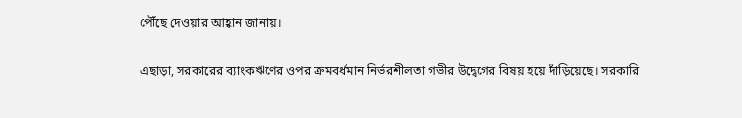পৌঁছে দেওয়ার আহ্বান জানায়।

এছাড়া, সরকারের ব্যাংকঋণের ওপর ক্রমবর্ধমান নির্ভরশীলতা গভীর উদ্বেগের বিষয় হয়ে দাঁড়িয়েছে। সরকারি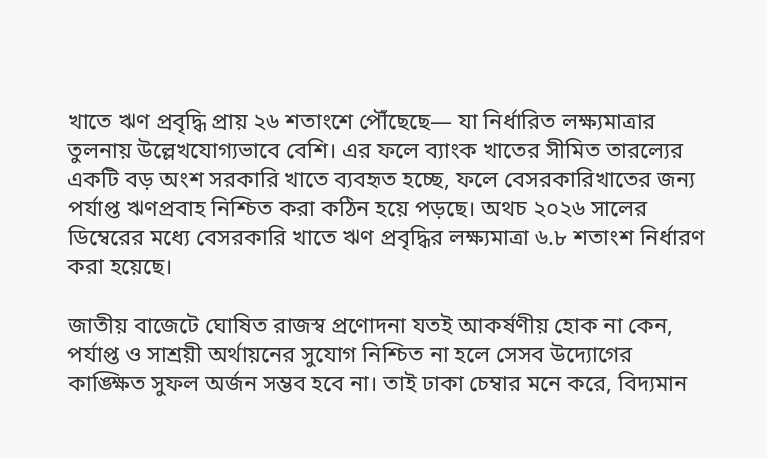খাতে ঋণ প্রবৃদ্ধি প্রায় ২৬ শতাংশে পৌঁছেছে— যা নির্ধারিত লক্ষ্যমাত্রার তুলনায় উল্লেখযোগ্যভাবে বেশি। এর ফলে ব্যাংক খাতের সীমিত তারল্যের একটি বড় অংশ সরকারি খাতে ব্যবহৃত হচ্ছে, ফলে বেসরকারিখাতের জন্য পর্যাপ্ত ঋণপ্রবাহ নিশ্চিত করা কঠিন হয়ে পড়ছে। অথচ ২০২৬ সালের ডিম্বেরের মধ্যে বেসরকারি খাতে ঋণ প্রবৃদ্ধির লক্ষ্যমাত্রা ৬.৮ শতাংশ নির্ধারণ করা হয়েছে।

জাতীয় বাজেটে ঘোষিত রাজস্ব প্রণোদনা যতই আকর্ষণীয় হোক না কেন, পর্যাপ্ত ও সাশ্রয়ী অর্থায়নের সুযোগ নিশ্চিত না হলে সেসব উদ্যোগের কাঙ্ক্ষিত সুফল অর্জন সম্ভব হবে না। তাই ঢাকা চেম্বার মনে করে, বিদ্যমান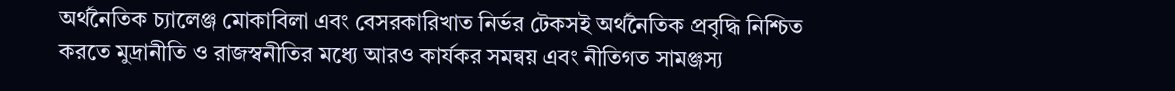অর্থনৈতিক চ্যালেঞ্জ মোকাবিলা এবং বেসরকারিখাত নির্ভর টেকসই অর্থনৈতিক প্রবৃদ্ধি নিশ্চিত করতে মুদ্রানীতি ও রাজস্বনীতির মধ্যে আরও কার্যকর সমন্বয় এবং নীতিগত সামঞ্জস্য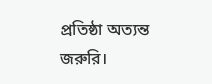প্রতিষ্ঠা অত্যন্ত জরুরি।